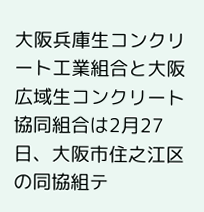大阪兵庫生コンクリート工業組合と大阪広域生コンクリート協同組合は2月27日、大阪市住之江区の同協組テ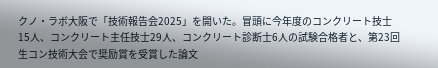クノ・ラボ大阪で「技術報告会2025」を開いた。冒頭に今年度のコンクリート技士15人、コンクリート主任技士29人、コンクリート診断士6人の試験合格者と、第23回生コン技術大会で奨励賞を受賞した論文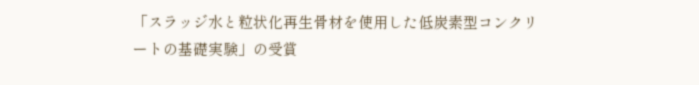「スラッジ水と粒状化再生骨材を使用した低炭素型コンクリートの基礎実験」の受賞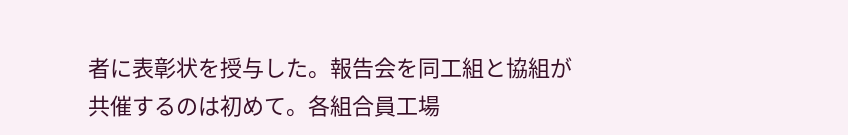者に表彰状を授与した。報告会を同工組と協組が共催するのは初めて。各組合員工場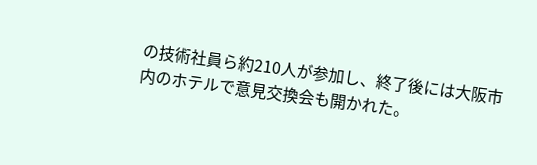の技術社員ら約210人が参加し、終了後には大阪市内のホテルで意見交換会も開かれた。